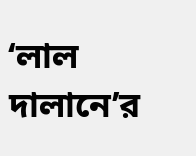‘লাল দালানে’র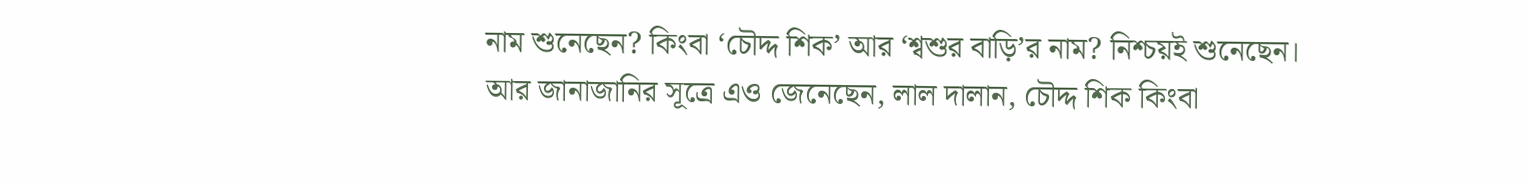নাম শুনেছেন? কিংবা ‘চৌদ্দ শিক’ আর ‘শ্বশুর বাড়ি’র নাম? নিশ্চয়ই শুনেছেন। আর জানাজানির সূত্রে এও জেনেছেন, লাল দালান, চৌদ্দ শিক কিংবা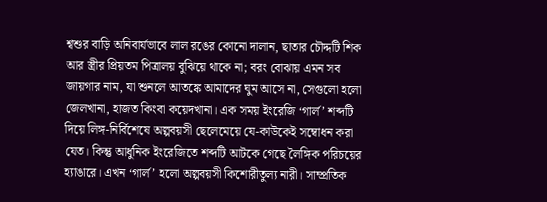শ্বশুর বাড়ি অনিবার্যভাবে লাল রঙের কোনো দালান, ছাতার চৌদ্দটি শিক আর স্ত্রীর প্রিয়তম পিত্রালয় বুঝিয়ে থাকে না; বরং বোঝায় এমন সব জায়গার নাম, যা শুনলে আতঙ্কে আমাদের ঘুম আসে না, সেগুলো হলো জেলখানা, হাজত কিংবা কয়েদখানা। এক সময় ইংরেজি ‘গার্ল’ শব্দটি দিয়ে লিঙ্গ-নির্বিশেষে অল্পবয়সী ছেলেমেয়ে যে-কাউকেই সম্বোধন করা যেত। কিন্তু আধুনিক ইংরেজিতে শব্দটি আটকে গেছে লৈঙ্গিক পরিচয়ের হ্যাঙারে। এখন ‘গার্ল’ হলো অল্পবয়সী কিশোরীতুল্য নারী। সাম্প্রতিক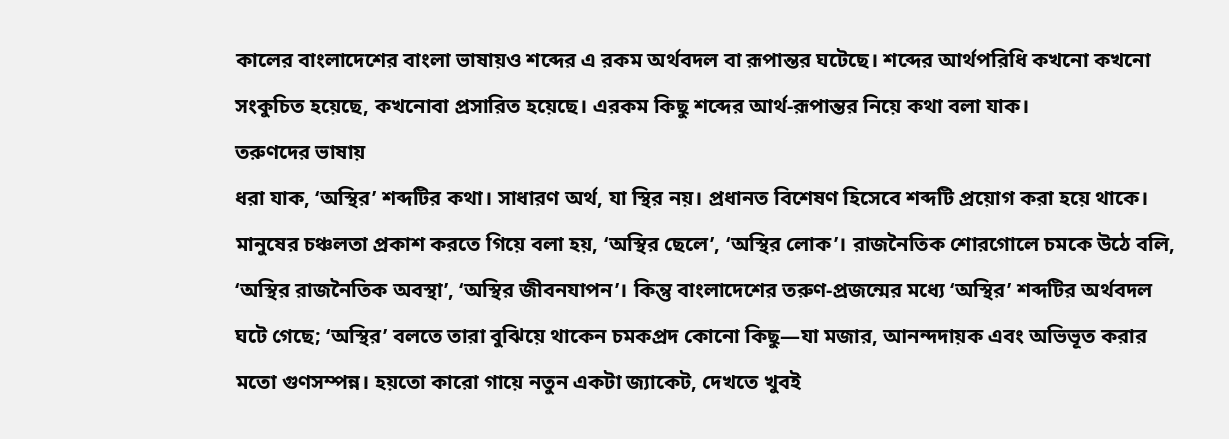কালের বাংলাদেশের বাংলা ভাষায়ও শব্দের এ রকম অর্থবদল বা রূপান্তর ঘটেছে। শব্দের আর্থপরিধি কখনো কখনো সংকুচিত হয়েছে, কখনোবা প্রসারিত হয়েছে। এরকম কিছু শব্দের আর্থ-রূপান্তর নিয়ে কথা বলা যাক।
তরুণদের ভাষায়
ধরা যাক, ‘অস্থির’ শব্দটির কথা। সাধারণ অর্থ, যা স্থির নয়। প্রধানত বিশেষণ হিসেবে শব্দটি প্রয়োগ করা হয়ে থাকে। মানুষের চঞ্চলতা প্রকাশ করতে গিয়ে বলা হয়, ‘অস্থির ছেলে’, ‘অস্থির লোক’। রাজনৈতিক শোরগোলে চমকে উঠে বলি, ‘অস্থির রাজনৈতিক অবস্থা’, ‘অস্থির জীবনযাপন’। কিন্তু বাংলাদেশের তরুণ-প্রজন্মের মধ্যে ‘অস্থির’ শব্দটির অর্থবদল ঘটে গেছে; ‘অস্থির’ বলতে তারা বুঝিয়ে থাকেন চমকপ্রদ কোনো কিছু—যা মজার, আনন্দদায়ক এবং অভিভূত করার মতো গুণসম্পন্ন। হয়তো কারো গায়ে নতুন একটা জ্যাকেট, দেখতে খুবই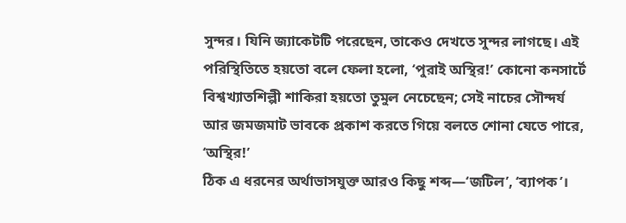সুন্দর। যিনি জ্যাকেটটি পরেছেন, তাকেও দেখতে সুন্দর লাগছে। এই পরিস্থিতিতে হয়তো বলে ফেলা হলো, ‘পুরাই অস্থির!’ কোনো কনসার্টে বিশ্বখ্যাতশিল্পী শাকিরা হয়তো তুমুল নেচেছেন; সেই নাচের সৌন্দর্য আর জমজমাট ভাবকে প্রকাশ করতে গিয়ে বলতে শোনা যেতে পারে, ‘অস্থির!’
ঠিক এ ধরনের অর্থাভাসযুক্ত আরও কিছু শব্দ—‘জটিল’, ‘ব্যাপক’।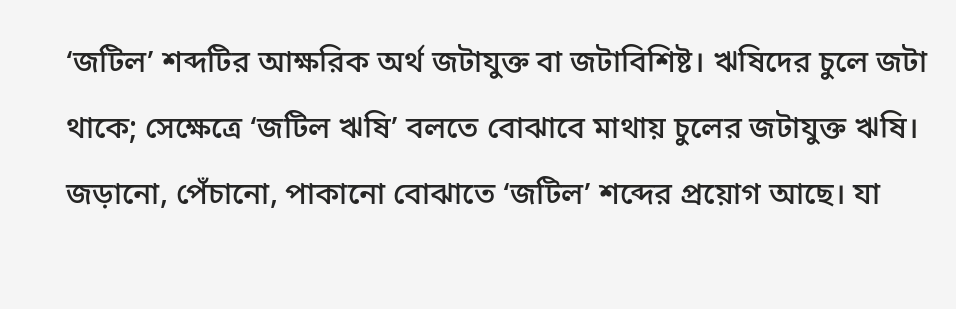‘জটিল’ শব্দটির আক্ষরিক অর্থ জটাযুক্ত বা জটাবিশিষ্ট। ঋষিদের চুলে জটা থাকে; সেক্ষেত্রে ‘জটিল ঋষি’ বলতে বোঝাবে মাথায় চুলের জটাযুক্ত ঋষি। জড়ানো, পেঁচানো, পাকানো বোঝাতে ‘জটিল’ শব্দের প্রয়োগ আছে। যা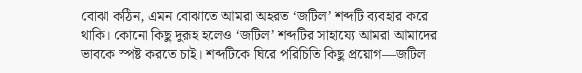বোঝা কঠিন, এমন বোঝাতে আমরা অহরত ‘জটিল’ শব্দটি ব্যবহার করে থাকি। কোনো কিছু দুরূহ হলেও ‘জটিল’ শব্দটির সাহায্যে আমরা আমাদের ভাবকে স্পষ্ট করতে চাই। শব্দটিকে ঘিরে পরিচিতি কিছু প্রয়োগ—জটিল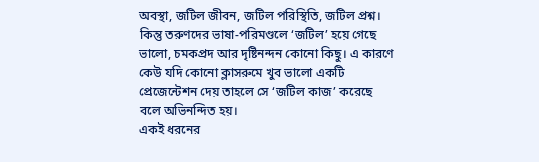অবস্থা, জটিল জীবন, জটিল পরিস্থিতি, জটিল প্রশ্ন। কিন্তু তরুণদের ভাষা-পরিমণ্ডলে ‘জটিল’ হয়ে গেছে ভালো, চমকপ্রদ আর দৃষ্টিনন্দন কোনো কিছু। এ কারণে কেউ যদি কোনো ক্লাসরুমে খুব ভালো একটি প্রেজেন্টেশন দেয় তাহলে সে ‘জটিল কাজ’ করেছে বলে অভিনন্দিত হয়।
একই ধরনের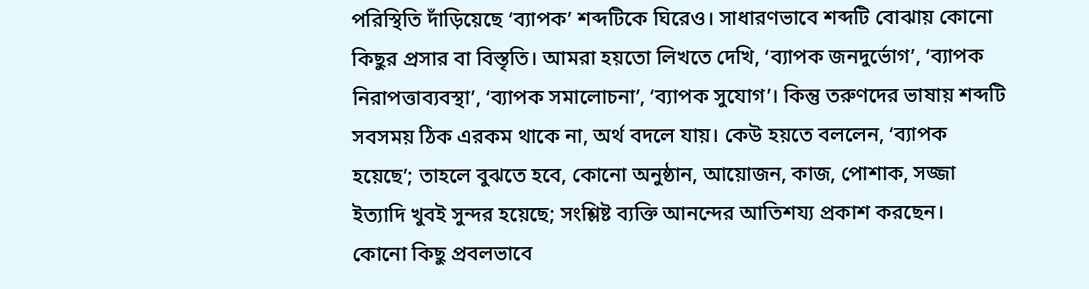পরিস্থিতি দাঁড়িয়েছে ‘ব্যাপক’ শব্দটিকে ঘিরেও। সাধারণভাবে শব্দটি বোঝায় কোনো কিছুর প্রসার বা বিস্তৃতি। আমরা হয়তো লিখতে দেখি, ‘ব্যাপক জনদুর্ভোগ’, ‘ব্যাপক নিরাপত্তাব্যবস্থা’, ‘ব্যাপক সমালোচনা’, ‘ব্যাপক সুযোগ’। কিন্তু তরুণদের ভাষায় শব্দটি সবসময় ঠিক এরকম থাকে না, অর্থ বদলে যায়। কেউ হয়তে বললেন, ‘ব্যাপক হয়েছে’; তাহলে বুঝতে হবে, কোনো অনুষ্ঠান, আয়োজন, কাজ, পোশাক, সজ্জা ইত্যাদি খুবই সুন্দর হয়েছে; সংশ্লিষ্ট ব্যক্তি আনন্দের আতিশয্য প্রকাশ করছেন।
কোনো কিছু প্রবলভাবে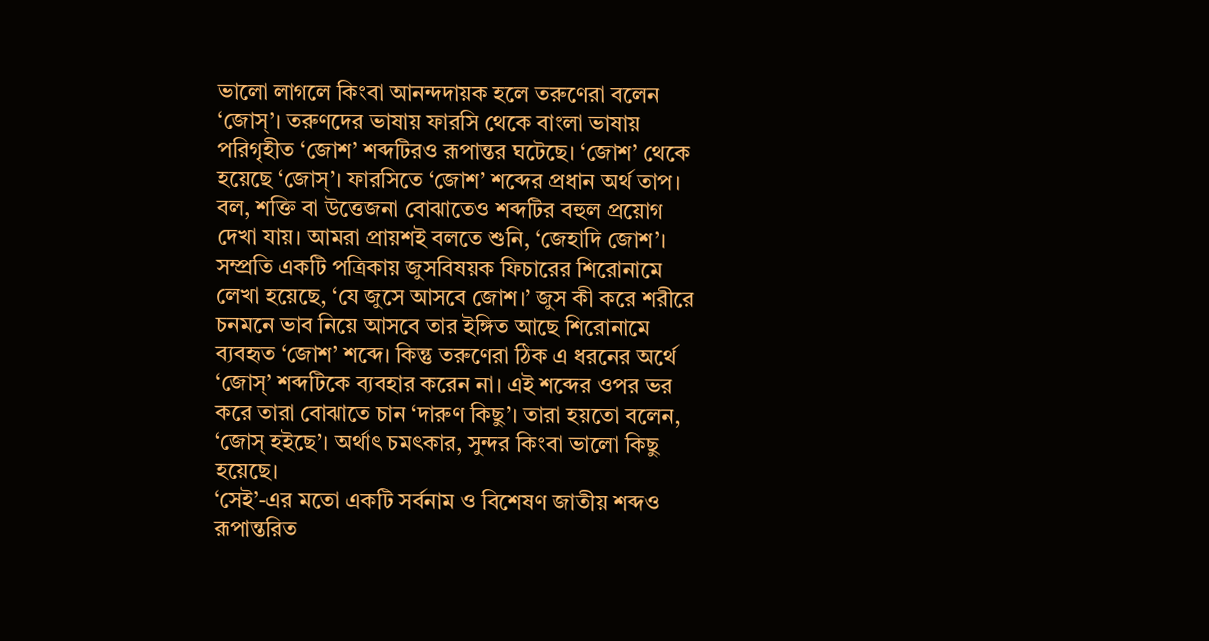ভালো লাগলে কিংবা আনন্দদায়ক হলে তরুণেরা বলেন ‘জোস্’। তরুণদের ভাষায় ফারসি থেকে বাংলা ভাষায় পরিগৃহীত ‘জোশ’ শব্দটিরও রূপান্তর ঘটেছে। ‘জোশ’ থেকে হয়েছে ‘জোস্’। ফারসিতে ‘জোশ’ শব্দের প্রধান অর্থ তাপ। বল, শক্তি বা উত্তেজনা বোঝাতেও শব্দটির বহুল প্রয়োগ দেখা যায়। আমরা প্রায়শই বলতে শুনি, ‘জেহাদি জোশ’। সম্প্রতি একটি পত্রিকায় জুসবিষয়ক ফিচারের শিরোনামে লেখা হয়েছে, ‘যে জুসে আসবে জোশ।’ জুস কী করে শরীরে চনমনে ভাব নিয়ে আসবে তার ইঙ্গিত আছে শিরোনামে ব্যবহৃত ‘জোশ’ শব্দে। কিন্তু তরুণেরা ঠিক এ ধরনের অর্থে ‘জোস্’ শব্দটিকে ব্যবহার করেন না। এই শব্দের ওপর ভর করে তারা বোঝাতে চান ‘দারুণ কিছু’। তারা হয়তো বলেন, ‘জোস্ হইছে’। অর্থাৎ চমৎকার, সুন্দর কিংবা ভালো কিছু হয়েছে।
‘সেই’-এর মতো একটি সর্বনাম ও বিশেষণ জাতীয় শব্দও রূপান্তরিত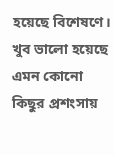হয়েছে বিশেষণে। খুব ভালো হয়েছে এমন কোনো কিছুর প্রশংসায়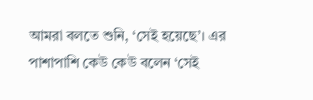আমরা বলতে শুনি, ‘সেই হয়েছে’। এর পাশাপাশি কেউ কেউ বলেন ‘সেই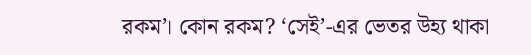রকম’। কোন রকম? ‘সেই’-এর ভেতর উহ্য থাকা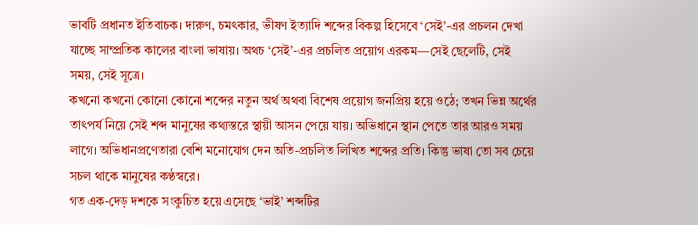ভাবটি প্রধানত ইতিবাচক। দারুণ, চমৎকার, ভীষণ ইত্যাদি শব্দের বিকল্প হিসেবে ‘সেই’-এর প্রচলন দেখা যাচ্ছে সাম্প্রতিক কালের বাংলা ভাষায়। অথচ ‘সেই’-এর প্রচলিত প্রয়োগ এরকম—সেই ছেলেটি, সেই সময়, সেই সূত্রে।
কখনো কখনো কোনো কোনো শব্দের নতুন অর্থ অথবা বিশেষ প্রয়োগ জনপ্রিয় হয়ে ওঠে; তখন ভিন্ন অর্থের তাৎপর্য নিয়ে সেই শব্দ মানুষের কথ্যস্তরে স্থায়ী আসন পেয়ে যায়। অভিধানে স্থান পেতে তার আরও সময় লাগে। অভিধানপ্রণেতারা বেশি মনোযোগ দেন অতি-প্রচলিত লিখিত শব্দের প্রতি। কিন্তু ভাষা তো সব চেয়ে সচল থাকে মানুষের কণ্ঠস্বরে।
গত এক-দেড় দশকে সংকুচিত হয়ে এসেছে ‘ভাই’ শব্দটির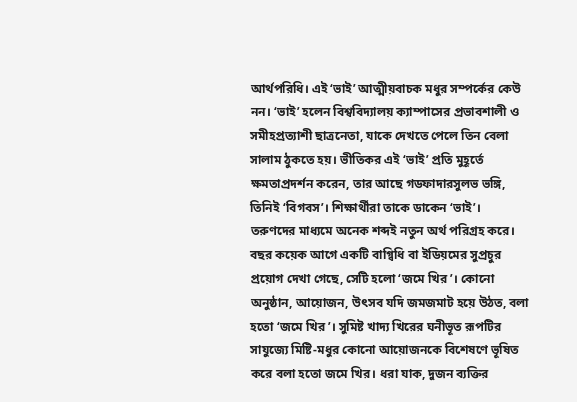আর্থপরিধি। এই ‘ভাই’ আত্মীয়বাচক মধুর সম্পর্কের কেউ নন। ‘ভাই’ হলেন বিশ্ববিদ্যালয় ক্যাম্পাসের প্রভাবশালী ও সমীহপ্রত্যাশী ছাত্রনেতা, যাকে দেখতে পেলে তিন বেলা সালাম ঠুকতে হয়। ভীতিকর এই ‘ভাই’ প্রতি মুহূর্তে ক্ষমতাপ্রদর্শন করেন, তার আছে গডফাদারসুলভ ভঙ্গি, তিনিই ‘বিগবস’। শিক্ষার্থীরা তাকে ডাকেন ‘ভাই’।
তরুণদের মাধ্যমে অনেক শব্দই নতুন অর্থ পরিগ্রহ করে। বছর কয়েক আগে একটি বাগ্বিধি বা ইডিয়মের সুপ্রচুর প্রয়োগ দেখা গেছে, সেটি হলো ‘জমে খির’। কোনো অনুষ্ঠান, আয়োজন, উৎসব যদি জমজমাট হয়ে উঠত, বলা হতো ‘জমে খির’। সুমিষ্ট খাদ্য খিরের ঘনীভূত রূপটির সাযুজ্যে মিষ্টি-মধুর কোনো আয়োজনকে বিশেষণে ভূষিত করে বলা হতো জমে খির। ধরা যাক, দুজন ব্যক্তির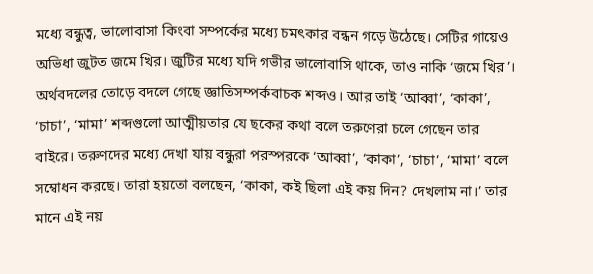মধ্যে বন্ধুত্ব, ভালোবাসা কিংবা সম্পর্কের মধ্যে চমৎকার বন্ধন গড়ে উঠেছে। সেটির গায়েও অভিধা জুটত জমে খির। জুটির মধ্যে যদি গভীর ভালোবাসি থাকে, তাও নাকি ‘জমে খির’।
অর্থবদলের তোড়ে বদলে গেছে জ্ঞাতিসম্পর্কবাচক শব্দও। আর তাই ‘আব্বা’, ‘কাকা’, ‘চাচা’, ‘মামা’ শব্দগুলো আত্মীয়তার যে ছকের কথা বলে তরুণেরা চলে গেছেন তার বাইরে। তরুণদের মধ্যে দেখা যায় বন্ধুরা পরস্পরকে ‘আব্বা’, ‘কাকা’, ‘চাচা’, ‘মামা’ বলে সম্বোধন করছে। তারা হয়তো বলছেন, ‘কাকা, কই ছিলা এই কয় দিন? দেখলাম না।’ তার মানে এই নয়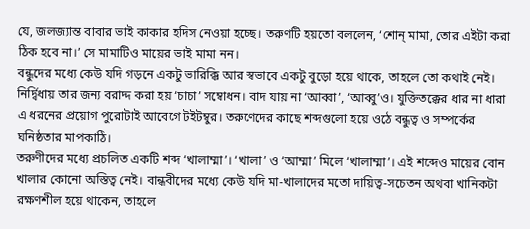যে, জলজ্যান্ত বাবার ভাই কাকার হদিস নেওয়া হচ্ছে। তরুণটি হয়তো বললেন, ‘শোন্ মামা, তোর এইটা করা ঠিক হবে না।’ সে মামাটিও মায়ের ভাই মামা নন।
বন্ধুদের মধ্যে কেউ যদি গড়নে একটু ভারিক্কি আর স্বভাবে একটু বুড়ো হয়ে থাকে, তাহলে তো কথাই নেই। নির্দ্বিধায় তার জন্য বরাদ্দ করা হয় ‘চাচা’ সম্বোধন। বাদ যায় না ‘আব্বা’, ‘আব্বু’ও। যুক্তিতক্কের ধার না ধারা এ ধরনের প্রয়োগ পুরোটাই আবেগে টইটম্বুর। তরুণেদের কাছে শব্দগুলো হয়ে ওঠে বন্ধুত্ব ও সম্পর্কের ঘনিষ্ঠতার মাপকাঠি।
তরুণীদের মধ্যে প্রচলিত একটি শব্দ ‘খালাম্মা’। ‘খালা’ ও ‘আম্মা’ মিলে ‘খালাম্মা’। এই শব্দেও মায়ের বোন খালার কোনো অস্তিত্ব নেই। বান্ধবীদের মধ্যে কেউ যদি মা-খালাদের মতো দায়িত্ব-সচেতন অথবা খানিকটা রক্ষণশীল হয়ে থাকেন, তাহলে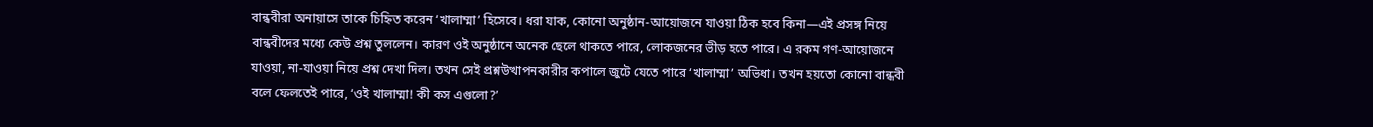বান্ধবীরা অনায়াসে তাকে চিহ্নিত করেন ‘খালাম্মা’ হিসেবে। ধরা যাক, কোনো অনুষ্ঠান-আয়োজনে যাওয়া ঠিক হবে কিনা—এই প্রসঙ্গ নিয়ে বান্ধবীদের মধ্যে কেউ প্রশ্ন তুললেন। কারণ ওই অনুষ্ঠানে অনেক ছেলে থাকতে পারে, লোকজনের ভীড় হতে পারে। এ রকম গণ-আয়োজনে যাওয়া, না-যাওয়া নিয়ে প্রশ্ন দেখা দিল। তখন সেই প্রশ্নউত্থাপনকারীর কপালে জুটে যেতে পারে ‘খালাম্মা’ অভিধা। তখন হয়তো কোনো বান্ধবী বলে ফেলতেই পারে, ‘ওই খালাম্মা! কী কস এগুলো?’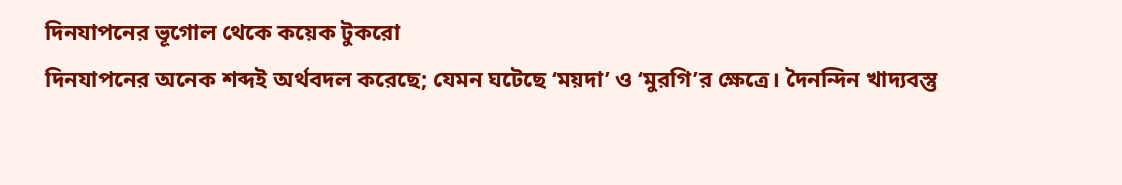দিনযাপনের ভূগোল থেকে কয়েক টুকরো
দিনযাপনের অনেক শব্দই অর্থবদল করেছে; যেমন ঘটেছে ‘ময়দা’ ও ‘মুরগি’র ক্ষেত্রে। দৈনন্দিন খাদ্যবস্তু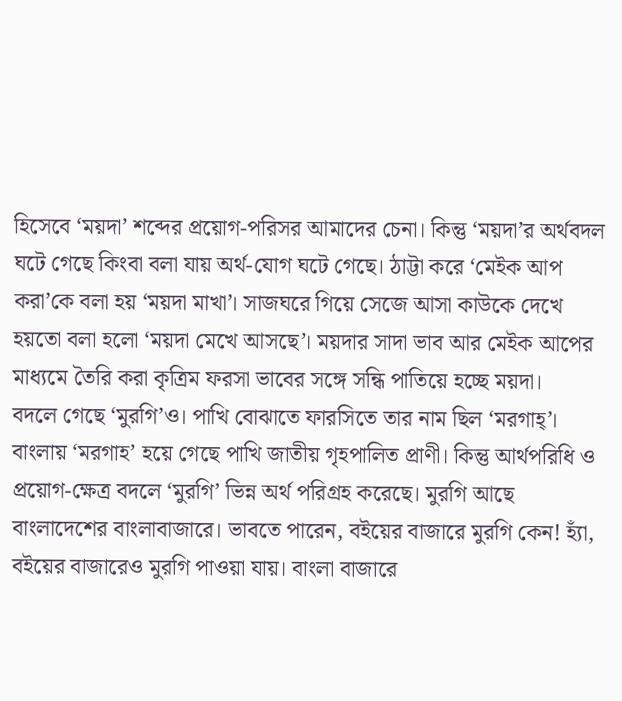হিসেবে ‘ময়দা’ শব্দের প্রয়োগ-পরিসর আমাদের চেনা। কিন্তু ‘ময়দা’র অর্থবদল ঘটে গেছে কিংবা বলা যায় অর্থ-যোগ ঘটে গেছে। ঠাট্টা করে ‘মেইক আপ করা’কে বলা হয় ‘ময়দা মাখা’। সাজঘরে গিয়ে সেজে আসা কাউকে দেখে হয়তো বলা হলো ‘ময়দা মেখে আসছে’। ময়দার সাদা ভাব আর মেইক আপের মাধ্যমে তৈরি করা কৃত্রিম ফরসা ভাবের সঙ্গে সন্ধি পাতিয়ে হচ্ছে ময়দা।
বদলে গেছে ‘মুরগি’ও। পাখি বোঝাতে ফারসিতে তার নাম ছিল ‘মরগাহ্’। বাংলায় ‘মরগাহ’ হয়ে গেছে পাখি জাতীয় গৃহপালিত প্রাণী। কিন্তু আর্থপরিধি ও প্রয়োগ-ক্ষেত্র বদলে ‘মুরগি’ ভিন্ন অর্থ পরিগ্রহ করেছে। মুরগি আছে বাংলাদেশের বাংলাবাজারে। ভাবতে পারেন, বইয়ের বাজারে মুরগি কেন! হ্যাঁ, বইয়ের বাজারেও মুরগি পাওয়া যায়। বাংলা বাজারে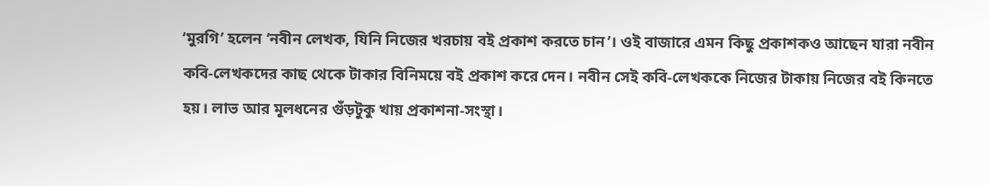‘মুরগি’ হলেন ‘নবীন লেখক, যিনি নিজের খরচায় বই প্রকাশ করতে চান’। ওই বাজারে এমন কিছু প্রকাশকও আছেন যারা নবীন কবি-লেখকদের কাছ থেকে টাকার বিনিময়ে বই প্রকাশ করে দেন। নবীন সেই কবি-লেখককে নিজের টাকায় নিজের বই কিনতে হয়। লাভ আর মূলধনের গুঁড়টুকু খায় প্রকাশনা-সংস্থা।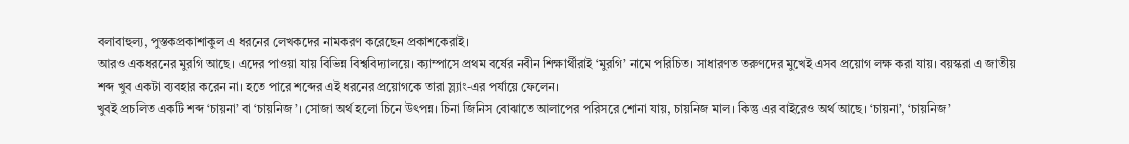বলাবাহুল্য, পুস্তকপ্রকাশাকুল এ ধরনের লেখকদের নামকরণ করেছেন প্রকাশকেরাই।
আরও একধরনের মুরগি আছে। এদের পাওয়া যায় বিভিন্ন বিশ্ববিদ্যালয়ে। ক্যাম্পাসে প্রথম বর্ষের নবীন শিক্ষার্থীরাই ‘মুরগি’ নামে পরিচিত। সাধারণত তরুণদের মুখেই এসব প্রয়োগ লক্ষ করা যায়। বয়স্করা এ জাতীয় শব্দ খুব একটা ব্যবহার করেন না। হতে পারে শব্দের এই ধরনের প্রয়োগকে তারা স্ল্যাং-এর পর্যায়ে ফেলেন।
খুবই প্রচলিত একটি শব্দ ‘চায়না’ বা ‘চায়নিজ’। সোজা অর্থ হলো চিনে উৎপন্ন। চিনা জিনিস বোঝাতে আলাপের পরিসরে শোনা যায়, চায়নিজ মাল। কিন্তু এর বাইরেও অর্থ আছে। ‘চায়না’, ‘চায়নিজ’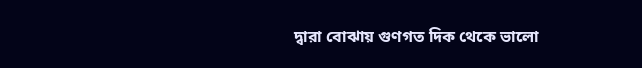দ্বারা বোঝায় গুণগত দিক থেকে ভালো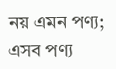নয় এমন পণ্য; এসব পণ্য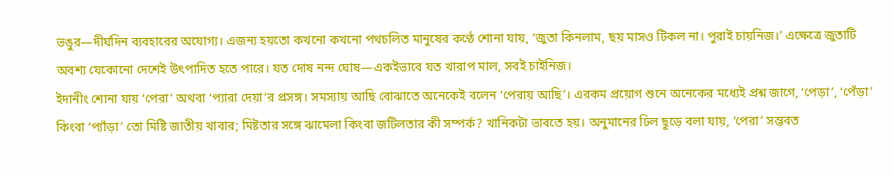ভঙুর—দীর্ঘদিন ব্যবহারের অযোগ্য। এজন্য হয়তো কখনো কখনো পথচলিত মানুষের কণ্ঠে শোনা যায়, ‘জুতা কিনলাম, ছয় মাসও টিকল না। পুরাই চায়নিজ।’ এক্ষেত্রে জুতাটি অবশ্য যেকোনো দেশেই উৎপাদিত হতে পারে। যত দোষ নন্দ ঘোষ—একইভাবে যত খারাপ মাল, সবই চাইনিজ।
ইদানীং শোনা যায় ‘পেরা’ অথবা ‘প্যারা দেয়া’র প্রসঙ্গ। সমস্যায় আছি বোঝাতে অনেকেই বলেন ‘পেরায় আছি’। এরকম প্রয়োগ শুনে অনেকের মধ্যেই প্রশ্ন জাগে, ‘পেড়া’, ‘পেঁড়া’ কিংবা ‘প্যাঁড়া’ তো মিষ্টি জাতীয় খাবার; মিষ্টতার সঙ্গে ঝামেলা কিংবা জটিলতার কী সম্পর্ক? খানিকটা ভাবতে হয়। অনুমানের ঢিল ছুড়ে বলা যায়, ‘পেরা’ সম্ভবত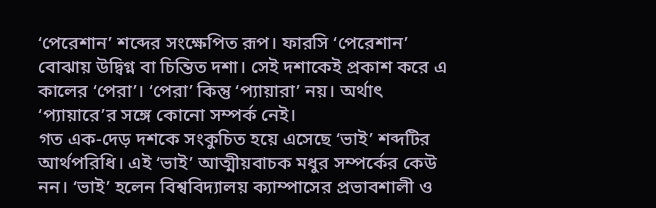‘পেরেশান’ শব্দের সংক্ষেপিত রূপ। ফারসি ‘পেরেশান’ বোঝায় উদ্বিগ্ন বা চিন্তিত দশা। সেই দশাকেই প্রকাশ করে এ কালের ‘পেরা’। ‘পেরা’ কিন্তু ‘প্যায়ারা’ নয়। অর্থাৎ ‘প্যায়ারে’র সঙ্গে কোনো সম্পর্ক নেই।
গত এক-দেড় দশকে সংকুচিত হয়ে এসেছে ‘ভাই’ শব্দটির আর্থপরিধি। এই ‘ভাই’ আত্মীয়বাচক মধুর সম্পর্কের কেউ নন। ‘ভাই’ হলেন বিশ্ববিদ্যালয় ক্যাম্পাসের প্রভাবশালী ও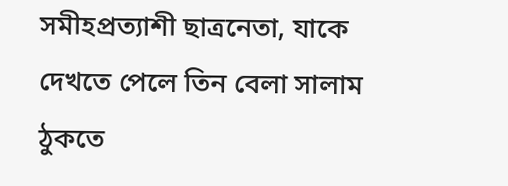সমীহপ্রত্যাশী ছাত্রনেতা, যাকে দেখতে পেলে তিন বেলা সালাম ঠুকতে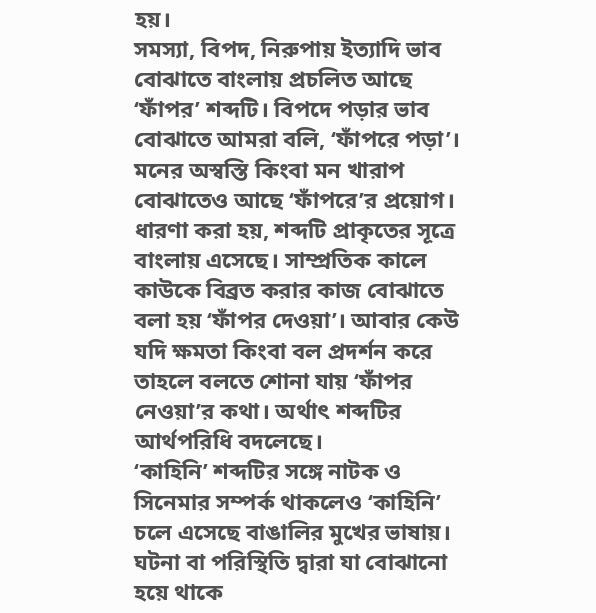হয়।
সমস্যা, বিপদ, নিরুপায় ইত্যাদি ভাব বোঝাতে বাংলায় প্রচলিত আছে ‘ফাঁপর’ শব্দটি। বিপদে পড়ার ভাব বোঝাতে আমরা বলি, ‘ফাঁপরে পড়া’। মনের অস্বস্তি কিংবা মন খারাপ বোঝাতেও আছে ‘ফাঁপরে’র প্রয়োগ। ধারণা করা হয়, শব্দটি প্রাকৃতের সূত্রে বাংলায় এসেছে। সাম্প্রতিক কালে কাউকে বিব্রত করার কাজ বোঝাতে বলা হয় ‘ফাঁপর দেওয়া’। আবার কেউ যদি ক্ষমতা কিংবা বল প্রদর্শন করে তাহলে বলতে শোনা যায় ‘ফাঁপর নেওয়া’র কথা। অর্থাৎ শব্দটির আর্থপরিধি বদলেছে।
‘কাহিনি’ শব্দটির সঙ্গে নাটক ও সিনেমার সম্পর্ক থাকলেও ‘কাহিনি’ চলে এসেছে বাঙালির মুখের ভাষায়। ঘটনা বা পরিস্থিতি দ্বারা যা বোঝানো হয়ে থাকে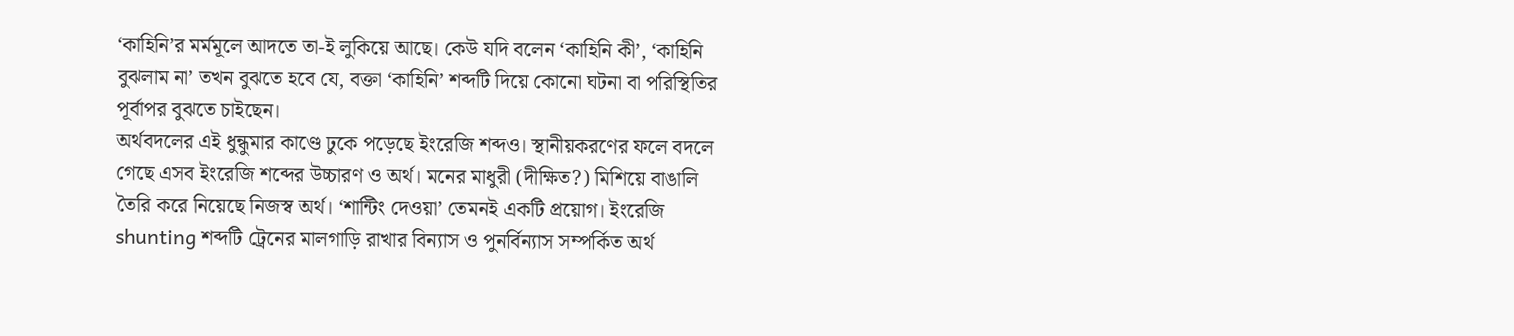‘কাহিনি’র মর্মমূলে আদতে তা-ই লুকিয়ে আছে। কেউ যদি বলেন ‘কাহিনি কী’, ‘কাহিনি বুঝলাম না’ তখন বুঝতে হবে যে, বক্তা ‘কাহিনি’ শব্দটি দিয়ে কোনো ঘটনা বা পরিস্থিতির পূর্বাপর বুঝতে চাইছেন।
অর্থবদলের এই ধুন্ধুমার কাণ্ডে ঢুকে পড়েছে ইংরেজি শব্দও। স্থানীয়করণের ফলে বদলে গেছে এসব ইংরেজি শব্দের উচ্চারণ ও অর্থ। মনের মাধুরী (দীক্ষিত?) মিশিয়ে বাঙালি তৈরি করে নিয়েছে নিজস্ব অর্থ। ‘শান্টিং দেওয়া’ তেমনই একটি প্রয়োগ। ইংরেজি shunting শব্দটি ট্রেনের মালগাড়ি রাখার বিন্যাস ও পুনর্বিন্যাস সম্পর্কিত অর্থ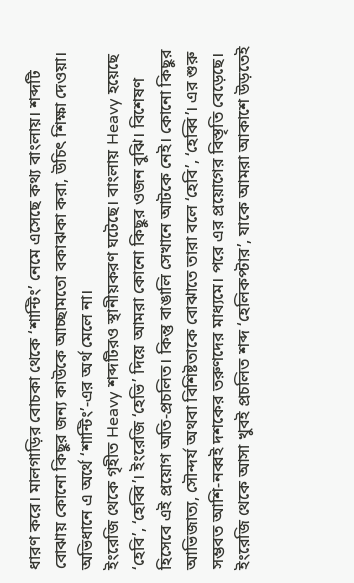ধারণ করে। মালগাড়ির বোচকা থেকে ‘শান্টিং’ নেমে এসেছে কথ্য বাংলায়। শব্দটি বোঝায় কোনো কিছুর জন্য কাউকে আচ্ছামতো বকাঝকা করা, উচিৎ শিক্ষা দেওয়া। অভিধানে এ অর্থে ‘শান্টিং’-এর অর্থ মেলে না।
ইংরেজি থেকে গৃহীত Heavy শব্দটিরও স্থানীয়করণ ঘটেছে। বাংলায় Heavy হয়েছে ‘হেবি’, ‘হেব্বি’। ইংরেজি ‘হেভি’ দিয়ে আমরা কোনো কিছুর ওজন বুঝি। বিশেষণ হিসেবে এই প্রয়োগ অতি-প্রচলিত। কিন্তু বাঙালি সেখানে আটকে নেই। কোনো কিছুর আভিজাত্য, সৌন্দর্য অথবা বিশিষ্টতাকে বোঝাতে তারা বলে ‘হেবি’, ‘হেব্বি’। এর শুরু সম্ভবত আশি-নব্বই দশকের তরুণদের মাধ্যমে। পরে এর প্রয়োগের বিস্তৃতি বেড়েছে।
ইংরেজি থেকে আসা খুবই প্রচলিত শব্দ ‘হেলিকপ্টার’, যাকে আমরা আকাশে উড়তেই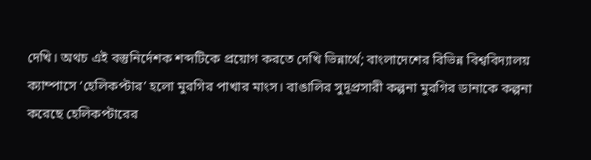দেখি। অথচ এই বস্তুনির্দেশক শব্দটিকে প্রয়োগ করতে দেখি ভিন্নার্থে; বাংলাদেশের বিভিন্ন বিশ্ববিদ্যালয় ক্যাম্পাসে ‘হেলিকপ্টার’ হলো মুরগির পাখার মাংস। বাঙালির সুদূপ্রসারী কল্পনা মুরগির ডানাকে কল্পনা করেছে হেলিকপ্টারের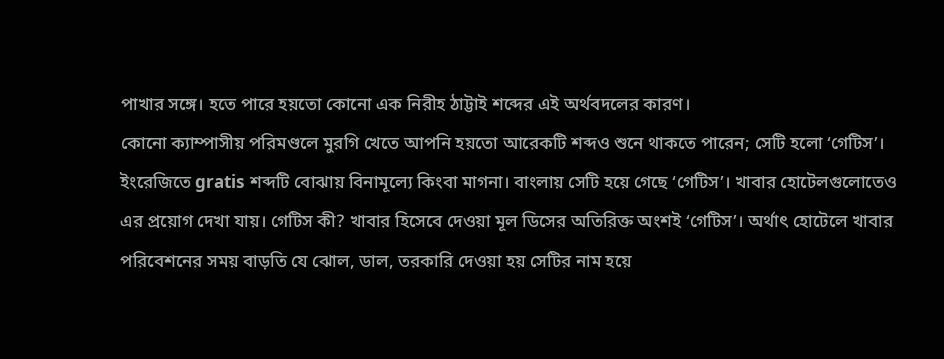পাখার সঙ্গে। হতে পারে হয়তো কোনো এক নিরীহ ঠাট্টাই শব্দের এই অর্থবদলের কারণ।
কোনো ক্যাম্পাসীয় পরিমণ্ডলে মুরগি খেতে আপনি হয়তো আরেকটি শব্দও শুনে থাকতে পারেন; সেটি হলো ‘গেটিস’। ইংরেজিতে gratis শব্দটি বোঝায় বিনামূল্যে কিংবা মাগনা। বাংলায় সেটি হয়ে গেছে ‘গেটিস’। খাবার হোটেলগুলোতেও এর প্রয়োগ দেখা যায়। গেটিস কী? খাবার হিসেবে দেওয়া মূল ডিসের অতিরিক্ত অংশই ‘গেটিস’। অর্থাৎ হোটেলে খাবার পরিবেশনের সময় বাড়তি যে ঝোল, ডাল, তরকারি দেওয়া হয় সেটির নাম হয়ে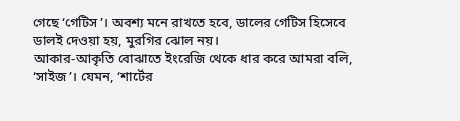গেছে ‘গেটিস’। অবশ্য মনে রাখতে হবে, ডালের গেটিস হিসেবে ডালই দেওয়া হয়, মুরগির ঝোল নয়।
আকার-আকৃতি বোঝাতে ইংরেজি থেকে ধার করে আমরা বলি, ‘সাইজ’। যেমন, ‘শার্টের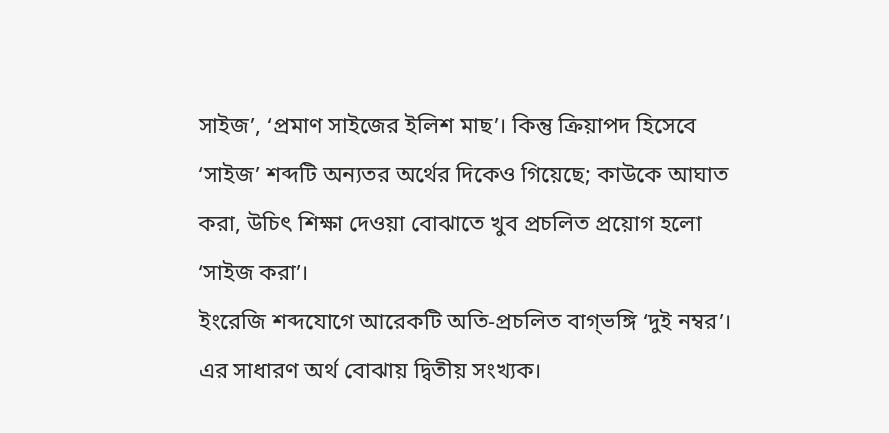সাইজ’, ‘প্রমাণ সাইজের ইলিশ মাছ’। কিন্তু ক্রিয়াপদ হিসেবে ‘সাইজ’ শব্দটি অন্যতর অর্থের দিকেও গিয়েছে; কাউকে আঘাত করা, উচিৎ শিক্ষা দেওয়া বোঝাতে খুব প্রচলিত প্রয়োগ হলো ‘সাইজ করা’।
ইংরেজি শব্দযোগে আরেকটি অতি-প্রচলিত বাগ্ভঙ্গি ‘দুই নম্বর’। এর সাধারণ অর্থ বোঝায় দ্বিতীয় সংখ্যক।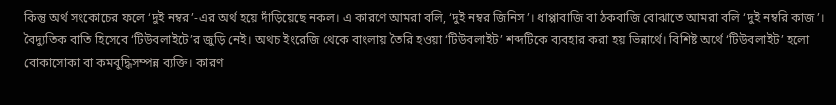কিন্তু অর্থ সংকোচের ফলে ‘দুই নম্বর’-এর অর্থ হয়ে দাঁড়িয়েছে নকল। এ কারণে আমরা বলি, ‘দুই নম্বর জিনিস’। ধাপ্পাবাজি বা ঠকবাজি বোঝাতে আমরা বলি ‘দুই নম্বরি কাজ’।
বৈদ্যুতিক বাতি হিসেবে ‘টিউবলাইটে’র জুড়ি নেই। অথচ ইংরেজি থেকে বাংলায় তৈরি হওয়া ‘টিউবলাইট’ শব্দটিকে ব্যবহার করা হয় ভিন্নার্থে। বিশিষ্ট অর্থে ‘টিউবলাইট’ হলো বোকাসোকা বা কমবুদ্ধিসম্পন্ন ব্যক্তি। কারণ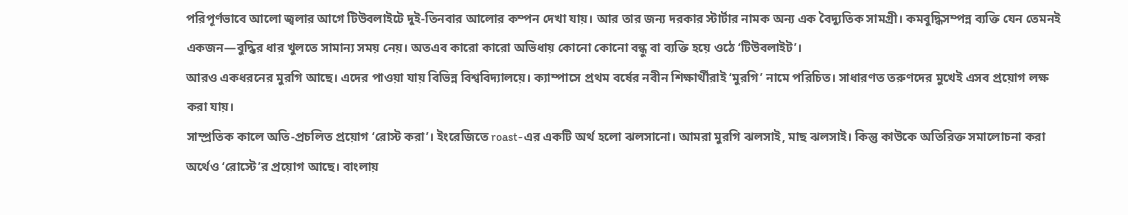পরিপূর্ণভাবে আলো জ্বলার আগে টিউবলাইটে দুই-তিনবার আলোর কম্পন দেখা যায়। আর তার জন্য দরকার স্টার্টার নামক অন্য এক বৈদ্যুতিক সামগ্রী। কমবুদ্ধিসম্পন্ন ব্যক্তি যেন তেমনই একজন—বুদ্ধির ধার খুলতে সামান্য সময় নেয়। অতএব কারো কারো অভিধায় কোনো কোনো বন্ধু বা ব্যক্তি হয়ে ওঠে ‘টিউবলাইট’।
আরও একধরনের মুরগি আছে। এদের পাওয়া যায় বিভিন্ন বিশ্ববিদ্যালয়ে। ক্যাম্পাসে প্রথম বর্ষের নবীন শিক্ষার্থীরাই ‘মুরগি’ নামে পরিচিত। সাধারণত তরুণদের মুখেই এসব প্রয়োগ লক্ষ করা যায়।
সাম্প্রতিক কালে অতি-প্রচলিত প্রয়োগ ‘রোস্ট করা’। ইংরেজিতে roast-এর একটি অর্থ হলো ঝলসানো। আমরা মুরগি ঝলসাই, মাছ ঝলসাই। কিন্তু কাউকে অতিরিক্ত সমালোচনা করা অর্থেও ‘রোস্টে’র প্রয়োগ আছে। বাংলায়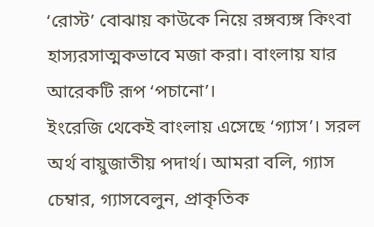‘রোস্ট’ বোঝায় কাউকে নিয়ে রঙ্গব্যঙ্গ কিংবা হাস্যরসাত্মকভাবে মজা করা। বাংলায় যার আরেকটি রূপ ‘পচানো’।
ইংরেজি থেকেই বাংলায় এসেছে ‘গ্যাস’। সরল অর্থ বায়ুজাতীয় পদার্থ। আমরা বলি, গ্যাস চেম্বার, গ্যাসবেলুন, প্রাকৃতিক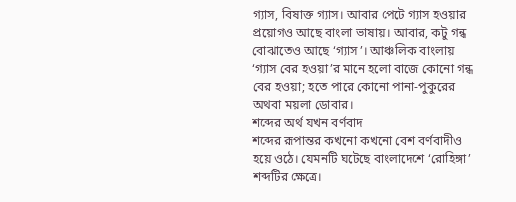গ্যাস, বিষাক্ত গ্যাস। আবার পেটে গ্যাস হওয়ার প্রয়োগও আছে বাংলা ভাষায়। আবার, কটু গন্ধ বোঝাতেও আছে ‘গ্যাস’। আঞ্চলিক বাংলায় ‘গ্যাস বের হওয়া’র মানে হলো বাজে কোনো গন্ধ বের হওয়া; হতে পারে কোনো পানা-পুকুরের অথবা ময়লা ডোবার।
শব্দের অর্থ যখন বর্ণবাদ
শব্দের রূপান্তর কখনো কখনো বেশ বর্ণবাদীও হয়ে ওঠে। যেমনটি ঘটেছে বাংলাদেশে ‘রোহিঙ্গা’ শব্দটির ক্ষেত্রে।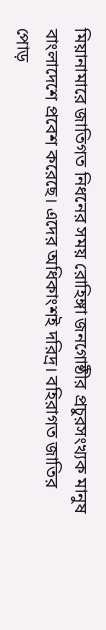মিয়ানামারে জাতিগত নিধনের সময় রোহিঙ্গা জনগোষ্ঠীর প্রচুরসংখ্যক মানুষ বাংলাদেশে প্রবেশ করেছে। এদের অধিকাংশই দরিদ্র। বহিরাগত জাতির পোড়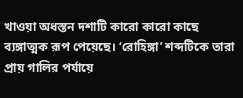খাওয়া অধস্তন দশাটি কারো কারো কাছে ব্যঙ্গাত্মক রূপ পেয়েছে। ‘রোহিঙ্গা’ শব্দটিকে তারা প্রায় গালির পর্যায়ে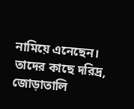নামিয়ে এনেছেন। তাদের কাছে দরিদ্র, জোড়াতালি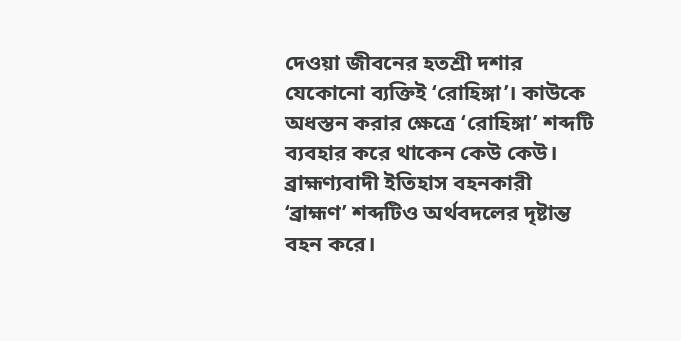দেওয়া জীবনের হতশ্রী দশার যেকোনো ব্যক্তিই ‘রোহিঙ্গা’। কাউকে অধস্তন করার ক্ষেত্রে ‘রোহিঙ্গা’ শব্দটি ব্যবহার করে থাকেন কেউ কেউ।
ব্রাহ্মণ্যবাদী ইতিহাস বহনকারী ‘ব্রাহ্মণ’ শব্দটিও অর্থবদলের দৃষ্টান্ত বহন করে।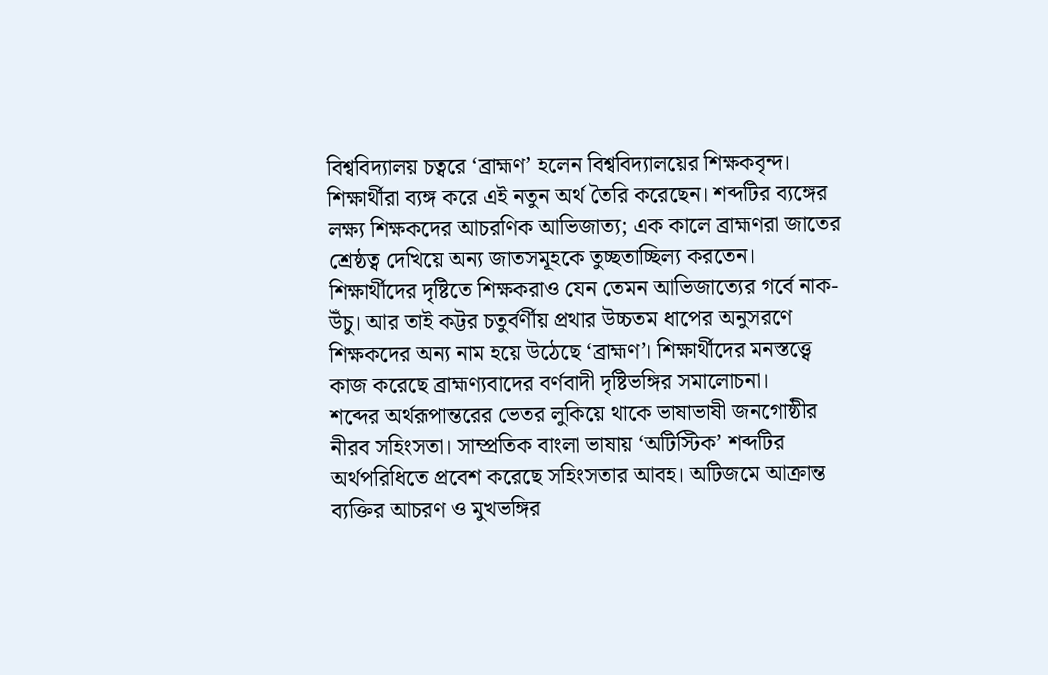বিশ্ববিদ্যালয় চত্বরে ‘ব্রাহ্মণ’ হলেন বিশ্ববিদ্যালয়ের শিক্ষকবৃন্দ। শিক্ষার্থীরা ব্যঙ্গ করে এই নতুন অর্থ তৈরি করেছেন। শব্দটির ব্যঙ্গের লক্ষ্য শিক্ষকদের আচরণিক আভিজাত্য; এক কালে ব্রাহ্মণরা জাতের শ্রেষ্ঠত্ব দেখিয়ে অন্য জাতসমূহকে তুচ্ছতাচ্ছিল্য করতেন। শিক্ষার্থীদের দৃষ্টিতে শিক্ষকরাও যেন তেমন আভিজাত্যের গর্বে নাক-উঁচু। আর তাই কট্টর চতুর্বর্ণীয় প্রথার উচ্চতম ধাপের অনুসরণে শিক্ষকদের অন্য নাম হয়ে উঠেছে ‘ব্রাহ্মণ’। শিক্ষার্থীদের মনস্তত্ত্বে কাজ করেছে ব্রাহ্মণ্যবাদের বর্ণবাদী দৃষ্টিভঙ্গির সমালোচনা।
শব্দের অর্থরূপান্তরের ভেতর লুকিয়ে থাকে ভাষাভাষী জনগোষ্ঠীর নীরব সহিংসতা। সাম্প্রতিক বাংলা ভাষায় ‘অটিস্টিক’ শব্দটির অর্থপরিধিতে প্রবেশ করেছে সহিংসতার আবহ। অটিজমে আক্রান্ত ব্যক্তির আচরণ ও মুখভঙ্গির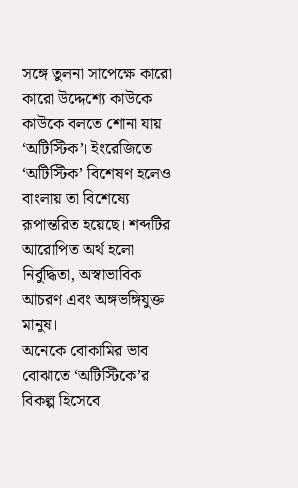সঙ্গে তুলনা সাপেক্ষে কারো কারো উদ্দেশ্যে কাউকে কাউকে বলতে শোনা যায় ‘অটিস্টিক’। ইংরেজিতে ‘অটিস্টিক’ বিশেষণ হলেও বাংলায় তা বিশেষ্যে রূপান্তরিত হয়েছে। শব্দটির আরোপিত অর্থ হলো নির্বুদ্ধিতা, অস্বাভাবিক আচরণ এবং অঙ্গভঙ্গিযুক্ত মানুষ।
অনেকে বোকামির ভাব বোঝাতে ‘অটিস্টিকে’র বিকল্প হিসেবে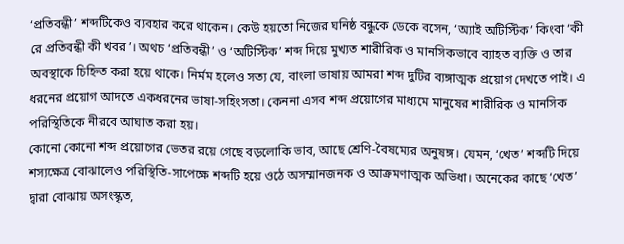‘প্রতিবন্ধী’ শব্দটিকেও ব্যবহার করে থাকেন। কেউ হয়তো নিজের ঘনিষ্ঠ বন্ধুকে ডেকে বসেন, ‘অ্যাই অটিস্টিক’ কিংবা ‘কী রে প্রতিবন্ধী কী খবর’। অথচ ‘প্রতিবন্ধী’ ও ‘অটিস্টিক’ শব্দ দিয়ে মুখ্যত শারীরিক ও মানসিকভাবে ব্যাহত ব্যক্তি ও তার অবস্থাকে চিহ্নিত করা হয়ে থাকে। নির্মম হলেও সত্য যে, বাংলা ভাষায় আমরা শব্দ দুটির ব্যঙ্গাত্মক প্রয়োগ দেখতে পাই। এ ধরনের প্রয়োগ আদতে একধরনের ভাষা-সহিংসতা। কেননা এসব শব্দ প্রয়োগের মাধ্যমে মানুষের শারীরিক ও মানসিক পরিস্থিতিকে নীরবে আঘাত করা হয়।
কোনো কোনো শব্দ প্রয়োগের ভেতর রয়ে গেছে বড়লোকি ভাব, আছে শ্রেণি-বৈষম্যের অনুষঙ্গ। যেমন, ‘খেত’ শব্দটি দিয়ে শস্যক্ষেত্র বোঝালেও পরিস্থিতি-সাপেক্ষে শব্দটি হয়ে ওঠে অসম্মানজনক ও আক্রমণাত্মক অভিধা। অনেকের কাছে ‘খেত’ দ্বারা বোঝায় অসংস্কৃত,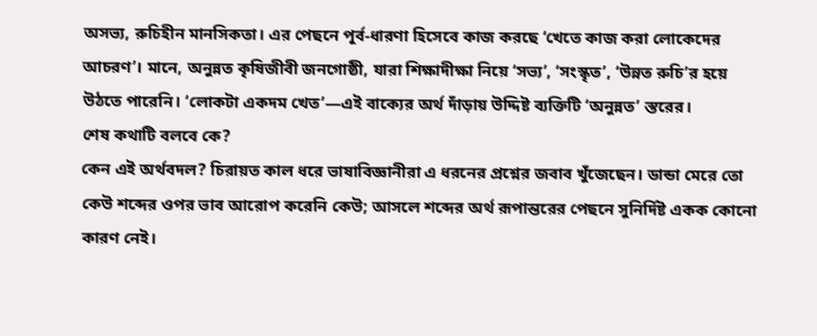অসভ্য, রুচিহীন মানসিকতা। এর পেছনে পূর্ব-ধারণা হিসেবে কাজ করছে ‘খেতে কাজ করা লোকেদের আচরণ’। মানে, অনুন্নত কৃষিজীবী জনগোষ্ঠী, যারা শিক্ষাদীক্ষা নিয়ে ‘সভ্য’, ‘সংস্কৃত’, ‘উন্নত রুচি’র হয়ে উঠতে পারেনি। ‘লোকটা একদম খেত’—এই বাক্যের অর্থ দাঁড়ায় উদ্দিষ্ট ব্যক্তিটি ‘অনুন্নত’ স্তরের।
শেষ কথাটি বলবে কে?
কেন এই অর্থবদল? চিরায়ত কাল ধরে ভাষাবিজ্ঞানীরা এ ধরনের প্রশ্নের জবাব খুঁজেছেন। ডান্ডা মেরে তো কেউ শব্দের ওপর ভাব আরোপ করেনি কেউ; আসলে শব্দের অর্থ রূপান্তরের পেছনে সুনির্দিষ্ট একক কোনো কারণ নেই।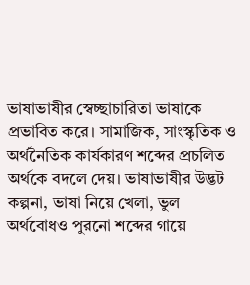ভাষাভাষীর স্বেচ্ছাচারিতা ভাষাকে প্রভাবিত করে। সামাজিক, সাংস্কৃতিক ও অর্থনৈতিক কার্যকারণ শব্দের প্রচলিত অর্থকে বদলে দেয়। ভাষাভাষীর উদ্ভট কল্পনা, ভাষা নিয়ে খেলা, ভুল অর্থবোধও পুরনো শব্দের গায়ে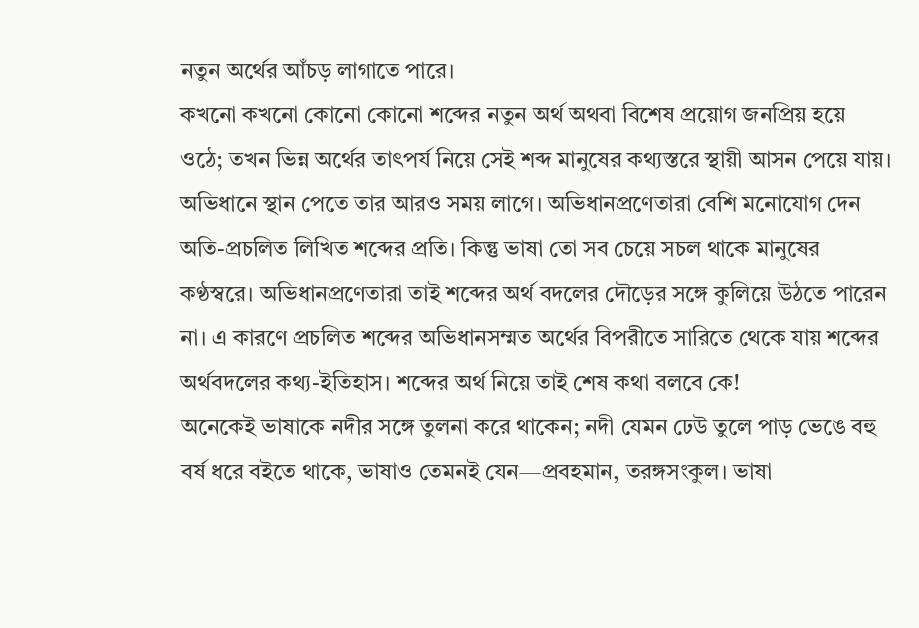নতুন অর্থের আঁচড় লাগাতে পারে।
কখনো কখনো কোনো কোনো শব্দের নতুন অর্থ অথবা বিশেষ প্রয়োগ জনপ্রিয় হয়ে ওঠে; তখন ভিন্ন অর্থের তাৎপর্য নিয়ে সেই শব্দ মানুষের কথ্যস্তরে স্থায়ী আসন পেয়ে যায়। অভিধানে স্থান পেতে তার আরও সময় লাগে। অভিধানপ্রণেতারা বেশি মনোযোগ দেন অতি-প্রচলিত লিখিত শব্দের প্রতি। কিন্তু ভাষা তো সব চেয়ে সচল থাকে মানুষের কণ্ঠস্বরে। অভিধানপ্রণেতারা তাই শব্দের অর্থ বদলের দৌড়ের সঙ্গে কুলিয়ে উঠতে পারেন না। এ কারণে প্রচলিত শব্দের অভিধানসম্মত অর্থের বিপরীতে সারিতে থেকে যায় শব্দের অর্থবদলের কথ্য-ইতিহাস। শব্দের অর্থ নিয়ে তাই শেষ কথা বলবে কে!
অনেকেই ভাষাকে নদীর সঙ্গে তুলনা করে থাকেন; নদী যেমন ঢেউ তুলে পাড় ভেঙে বহু বর্ষ ধরে বইতে থাকে, ভাষাও তেমনই যেন—প্রবহমান, তরঙ্গসংকুল। ভাষা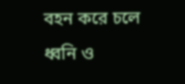বহন করে চলে ধ্বনি ও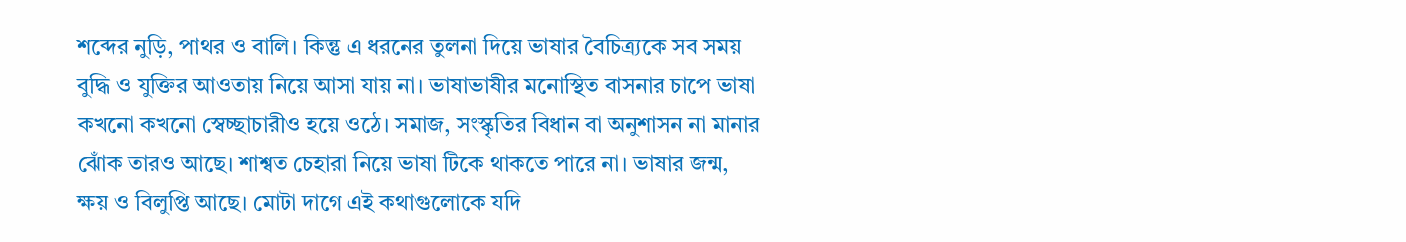শব্দের নুড়ি, পাথর ও বালি। কিন্তু এ ধরনের তুলনা দিয়ে ভাষার বৈচিত্র্যকে সব সময় বুদ্ধি ও যুক্তির আওতায় নিয়ে আসা যায় না। ভাষাভাষীর মনোস্থিত বাসনার চাপে ভাষা কখনো কখনো স্বেচ্ছাচারীও হয়ে ওঠে। সমাজ, সংস্কৃতির বিধান বা অনুশাসন না মানার ঝোঁক তারও আছে। শাশ্বত চেহারা নিয়ে ভাষা টিকে থাকতে পারে না। ভাষার জন্ম, ক্ষয় ও বিলুপ্তি আছে। মোটা দাগে এই কথাগুলোকে যদি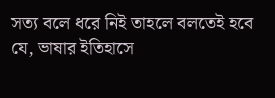সত্য বলে ধরে নিই তাহলে বলতেই হবে যে, ভাষার ইতিহাসে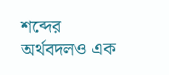শব্দের অর্থবদলও এক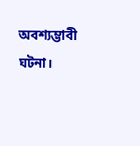অবশ্যম্ভাবী ঘটনা।